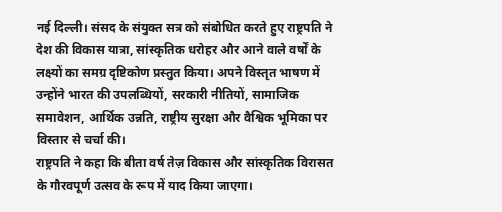नई दिल्ली। संसद के संयुक्त सत्र को संबोधित करते हुए राष्ट्रपति ने देश की विकास यात्रा, सांस्कृतिक धरोहर और आने वाले वर्षों के लक्ष्यों का समग्र दृष्टिकोण प्रस्तुत किया। अपने विस्तृत भाषण में उन्होंने भारत की उपलब्धियों, सरकारी नीतियों, सामाजिक समावेशन, आर्थिक उन्नति, राष्ट्रीय सुरक्षा और वैश्विक भूमिका पर विस्तार से चर्चा की।
राष्ट्रपति ने कहा कि बीता वर्ष तेज़ विकास और सांस्कृतिक विरासत के गौरवपूर्ण उत्सव के रूप में याद किया जाएगा।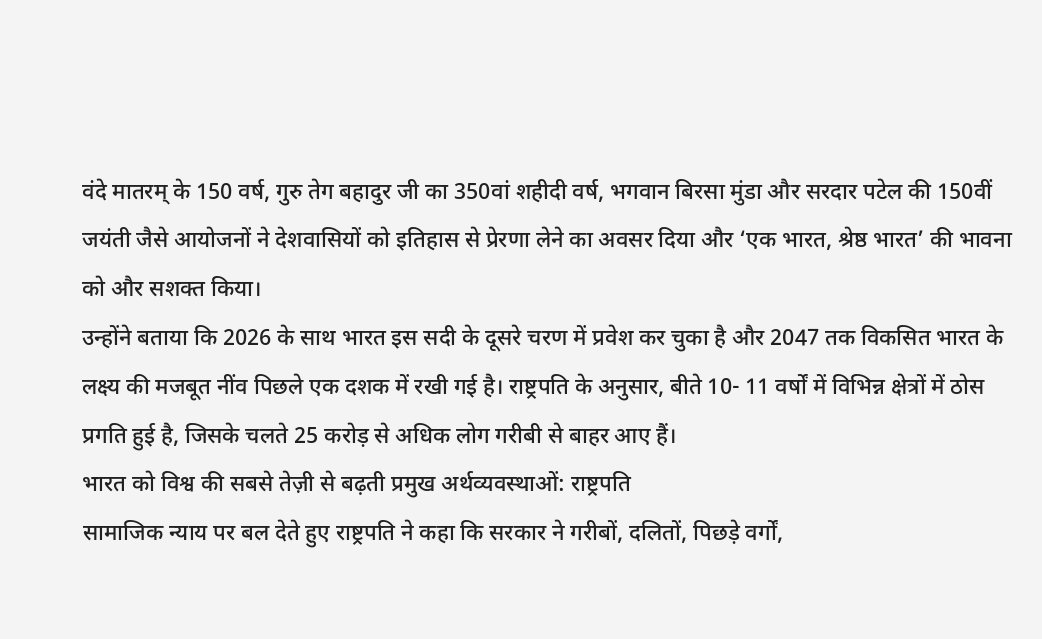वंदे मातरम् के 150 वर्ष, गुरु तेग बहादुर जी का 350वां शहीदी वर्ष, भगवान बिरसा मुंडा और सरदार पटेल की 150वीं जयंती जैसे आयोजनों ने देशवासियों को इतिहास से प्रेरणा लेने का अवसर दिया और ‘एक भारत, श्रेष्ठ भारत’ की भावना को और सशक्त किया।
उन्होंने बताया कि 2026 के साथ भारत इस सदी के दूसरे चरण में प्रवेश कर चुका है और 2047 तक विकसित भारत के लक्ष्य की मजबूत नींव पिछले एक दशक में रखी गई है। राष्ट्रपति के अनुसार, बीते 10- 11 वर्षों में विभिन्न क्षेत्रों में ठोस प्रगति हुई है, जिसके चलते 25 करोड़ से अधिक लोग गरीबी से बाहर आए हैं।
भारत को विश्व की सबसे तेज़ी से बढ़ती प्रमुख अर्थव्यवस्थाओं: राष्ट्रपति
सामाजिक न्याय पर बल देते हुए राष्ट्रपति ने कहा कि सरकार ने गरीबों, दलितों, पिछड़े वर्गों,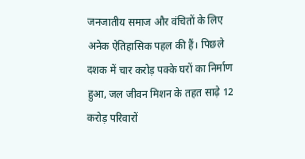जनजातीय समाज और वंचितों के लिए अनेक ऐतिहासिक पहल की हैं। पिछले दशक में चार करोड़ पक्के घरों का निर्माण हुआ, जल जीवन मिशन के तहत साढ़े 12 करोड़ परिवारों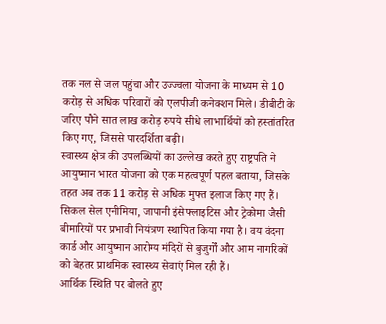तक नल से जल पहुंचा और उज्ज्वला योजना के माध्यम से 10 करोड़ से अधिक परिवारों को एलपीजी कनेक्शन मिले। डीबीटी के जरिए पौने सात लाख करोड़ रुपये सीधे लाभार्थियों को हस्तांतरित किए गए, जिससे पारदर्शिता बढ़ी।
स्वास्थ्य क्षेत्र की उपलब्धियों का उल्लेख करते हुए राष्ट्रपति ने आयुष्मान भारत योजना को एक महत्वपूर्ण पहल बताया, जिसके तहत अब तक 11 करोड़ से अधिक मुफ्त इलाज किए गए हैं। सिकल सेल एनीमिया, जापानी इंसेफ्लाइटिस और ट्रेकोमा जैसी बीमारियों पर प्रभावी नियंत्रण स्थापित किया गया है। वय वंदना कार्ड और आयुष्मान आरोग्य मंदिरों से बुजुर्गों और आम नागरिकों को बेहतर प्राथमिक स्वास्थ्य सेवाएं मिल रही हैं।
आर्थिक स्थिति पर बोलते हुए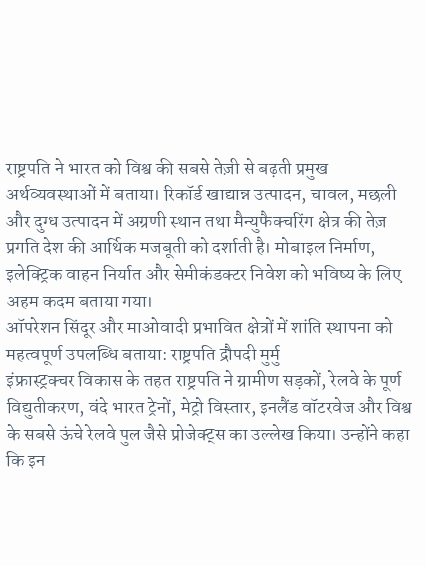राष्ट्रपति ने भारत को विश्व की सबसे तेज़ी से बढ़ती प्रमुख अर्थव्यवस्थाओं में बताया। रिकॉर्ड खाद्यान्न उत्पादन, चावल, मछली और दुग्ध उत्पादन में अग्रणी स्थान तथा मैन्युफैक्चरिंग क्षेत्र की तेज़ प्रगति देश की आर्थिक मजबूती को दर्शाती है। मोबाइल निर्माण, इलेक्ट्रिक वाहन निर्यात और सेमीकंडक्टर निवेश को भविष्य के लिए अहम कदम बताया गया।
ऑपरेशन सिंदूर और माओवादी प्रभावित क्षेत्रों में शांति स्थापना को महत्वपूर्ण उपलब्धि बताया: राष्ट्रपति द्रौपदी मुर्मु
इंफ्रास्ट्रक्चर विकास के तहत राष्ट्रपति ने ग्रामीण सड़कों, रेलवे के पूर्ण विद्युतीकरण, वंदे भारत ट्रेनों, मेट्रो विस्तार, इनलैंड वॉटरवेज और विश्व के सबसे ऊंचे रेलवे पुल जैसे प्रोजेक्ट्स का उल्लेख किया। उन्होंने कहा कि इन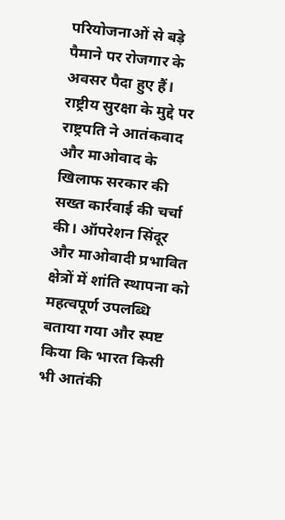परियोजनाओं से बड़े पैमाने पर रोजगार के अवसर पैदा हुए हैं। राष्ट्रीय सुरक्षा के मुद्दे पर राष्ट्रपति ने आतंकवाद और माओवाद के खिलाफ सरकार की सख्त कार्रवाई की चर्चा की। ऑपरेशन सिंदूर और माओवादी प्रभावित क्षेत्रों में शांति स्थापना को महत्वपूर्ण उपलब्धि बताया गया और स्पष्ट किया कि भारत किसी भी आतंकी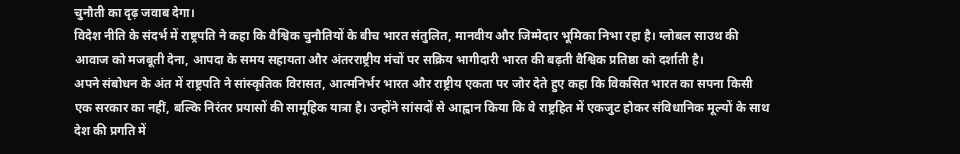चुनौती का दृढ़ जवाब देगा।
विदेश नीति के संदर्भ में राष्ट्रपति ने कहा कि वैश्विक चुनौतियों के बीच भारत संतुलित, मानवीय और जिम्मेदार भूमिका निभा रहा है। ग्लोबल साउथ की आवाज को मजबूती देना, आपदा के समय सहायता और अंतरराष्ट्रीय मंचों पर सक्रिय भागीदारी भारत की बढ़ती वैश्विक प्रतिष्ठा को दर्शाती है।
अपने संबोधन के अंत में राष्ट्रपति ने सांस्कृतिक विरासत, आत्मनिर्भर भारत और राष्ट्रीय एकता पर जोर देते हुए कहा कि विकसित भारत का सपना किसी एक सरकार का नहीं, बल्कि निरंतर प्रयासों की सामूहिक यात्रा है। उन्होंने सांसदों से आह्वान किया कि वे राष्ट्रहित में एकजुट होकर संविधानिक मूल्यों के साथ देश की प्रगति में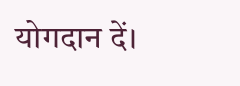योगदान दें।